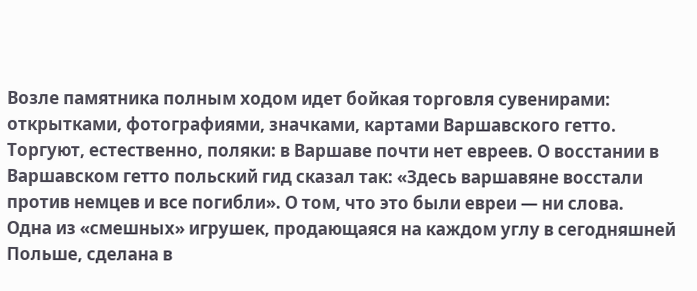Возле памятника полным ходом идет бойкая торговля сувенирами: открытками, фотографиями, значками, картами Варшавского гетто. Торгуют, естественно, поляки: в Варшаве почти нет евреев. О восстании в Варшавском гетто польский гид сказал так: «Здесь варшавяне восстали против немцев и все погибли». О том, что это были евреи — ни слова.
Одна из «смешных» игрушек, продающаяся на каждом углу в сегодняшней Польше, сделана в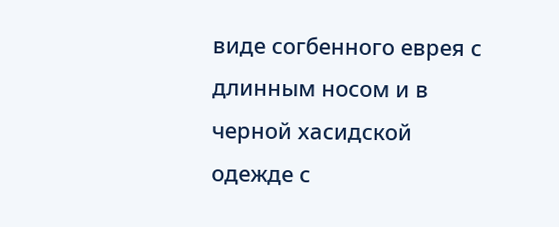виде согбенного еврея с длинным носом и в черной хасидской одежде с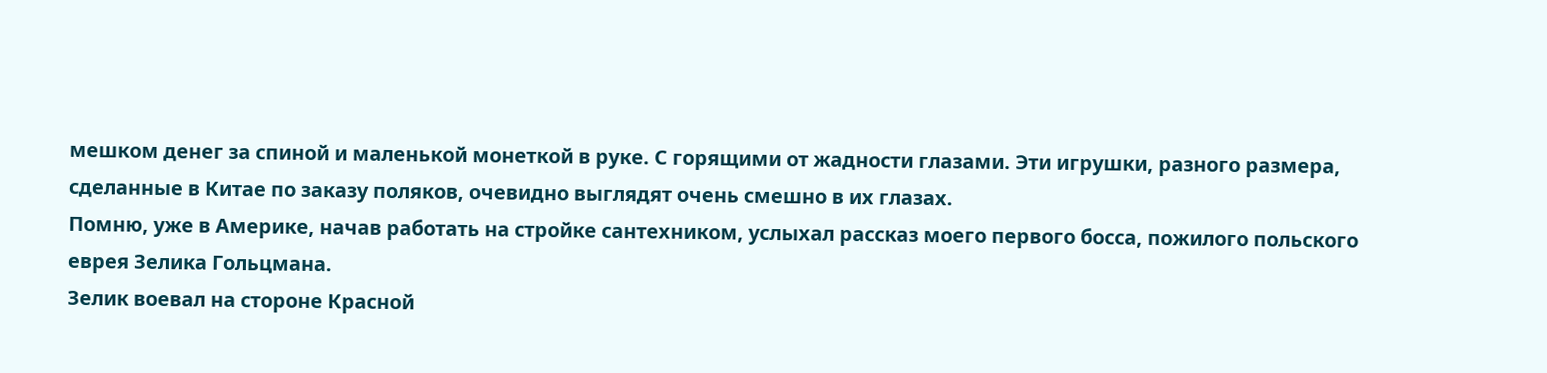мешком денег за спиной и маленькой монеткой в руке. С горящими от жадности глазами. Эти игрушки, разного размера, сделанные в Китае по заказу поляков, очевидно выглядят очень смешно в их глазах.
Помню, уже в Америке, начав работать на стройке сантехником, услыхал рассказ моего первого босса, пожилого польского еврея Зелика Гольцмана.
Зелик воевал на стороне Красной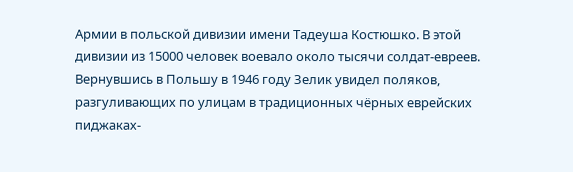Армии в польской дивизии имени Тадеуша Костюшко. В этой дивизии из 15000 человек воевало около тысячи солдат-евреев. Вернувшись в Польшу в 1946 году Зелик увидел поляков, разгуливающих по улицам в традиционных чёрных еврейских пиджаках-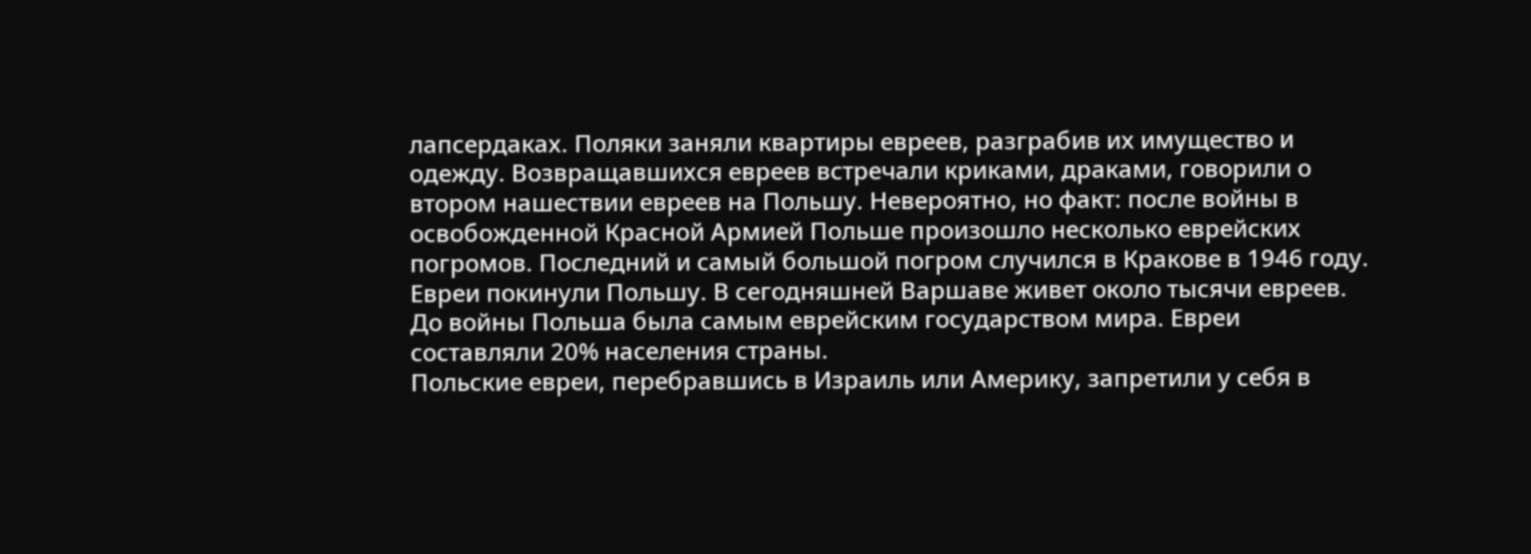лапсердаках. Поляки заняли квартиры евреев, разграбив их имущество и одежду. Возвращавшихся евреев встречали криками, драками, говорили о втором нашествии евреев на Польшу. Невероятно, но факт: после войны в освобожденной Красной Армией Польше произошло несколько еврейских погромов. Последний и самый большой погром случился в Кракове в 1946 году.
Евреи покинули Польшу. В сегодняшней Варшаве живет около тысячи евреев. До войны Польша была самым еврейским государством мира. Евреи составляли 20% населения страны.
Польские евреи, перебравшись в Израиль или Америку, запретили у себя в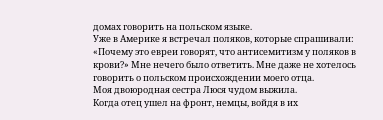домах говорить на польском языке.
Уже в Америке я встречал поляков, которые спрашивали: «Почему это евреи говорят, что антисемитизм у поляков в крови?» Мне нечего было ответить. Мне даже не хотелось говорить о польском происхождении моего отца.
Моя двоюродная сестра Люся чудом выжила.
Когда отец ушел на фронт, немцы, войдя в их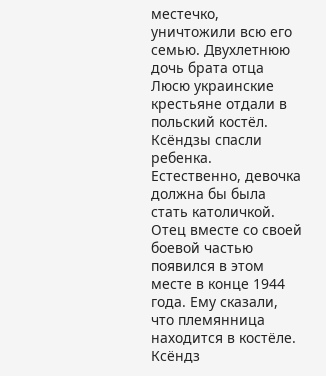местечко, уничтожили всю его семью. Двухлетнюю дочь брата отца Люсю украинские крестьяне отдали в польский костёл. Ксёндзы спасли ребенка. Естественно, девочка должна бы была стать католичкой. Отец вместе со своей боевой частью появился в этом месте в конце 1944 года. Ему сказали, что племянница находится в костёле.
Ксёндз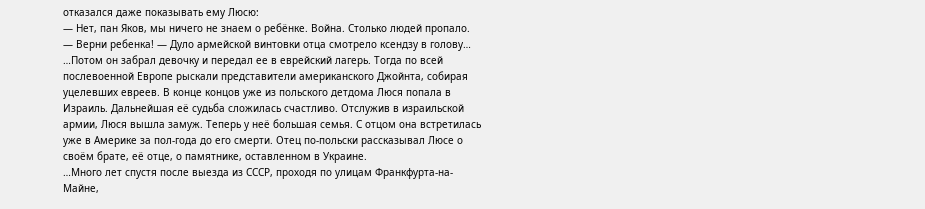отказался даже показывать ему Люсю:
— Нет, пан Яков, мы ничего не знаем о ребёнке. Война. Столько людей пропало.
— Верни ребенка! — Дуло армейской винтовки отца смотрело ксендзу в голову…
…Потом он забрал девочку и передал ее в еврейский лагерь. Тогда по всей послевоенной Европе рыскали представители американского Джойнта, собирая уцелевших евреев. В конце концов уже из польского детдома Люся попала в Израиль. Дальнейшая её судьба сложилась счастливо. Отслужив в израильской армии, Люся вышла замуж. Теперь у неё большая семья. С отцом она встретилась уже в Америке за пол-года до его смерти. Отец по-польски рассказывал Люсе о своём брате, её отце, о памятнике, оставленном в Украине.
…Много лет спустя после выезда из СССР, проходя по улицам Франкфурта-на-Майне,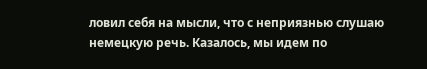ловил себя на мысли, что с неприязнью слушаю немецкую речь. Казалось, мы идем по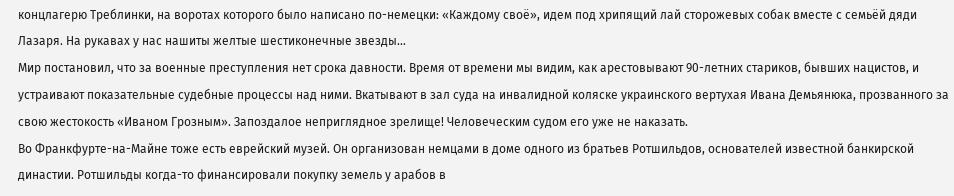концлагерю Треблинки, на воротах которого было написано по-немецки: «Каждому своё», идем под хрипящий лай сторожевых собак вместе с семьёй дяди Лазаря. На рукавах у нас нашиты желтые шестиконечные звезды…
Мир постановил, что за военные преступления нет срока давности. Время от времени мы видим, как арестовывают 90-летних стариков, бывших нацистов, и устраивают показательные судебные процессы над ними. Вкатывают в зал суда на инвалидной коляске украинского вертухая Ивана Демьянюка, прозванного за свою жестокость «Иваном Грозным». Запоздалое неприглядное зрелище! Человеческим судом его уже не наказать.
Во Франкфурте-на-Майне тоже есть еврейский музей. Он организован немцами в доме одного из братьев Ротшильдов, основателей известной банкирской династии. Ротшильды когда-то финансировали покупку земель у арабов в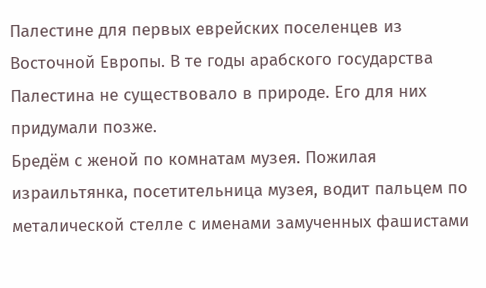Палестине для первых еврейских поселенцев из Восточной Европы. В те годы арабского государства Палестина не существовало в природе. Его для них придумали позже.
Бредём с женой по комнатам музея. Пожилая израильтянка, посетительница музея, водит пальцем по металической стелле с именами замученных фашистами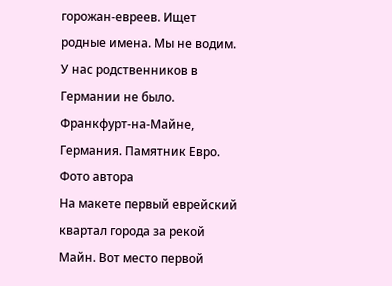горожан-евреев. Ищет родные имена. Мы не водим. У нас родственников в Германии не было.
Франкфурт-на-Майне, Германия. Памятник Евро. Фото автора
На макете первый еврейский квартал города за рекой Майн. Вот место первой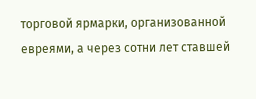торговой ярмарки, организованной евреями, а через сотни лет ставшей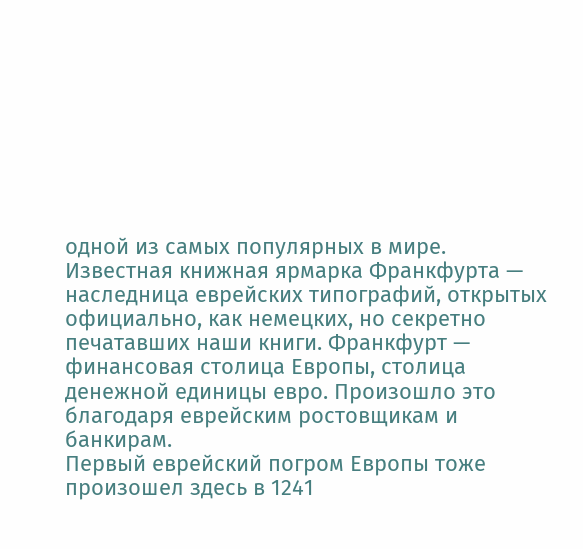одной из самых популярных в мире. Известная книжная ярмарка Франкфурта — наследница еврейских типографий, открытых официально, как немецких, но секретно печатавших наши книги. Франкфурт — финансовая столица Европы, столица денежной единицы евро. Произошло это благодаря еврейским ростовщикам и банкирам.
Первый еврейский погром Европы тоже произошел здесь в 1241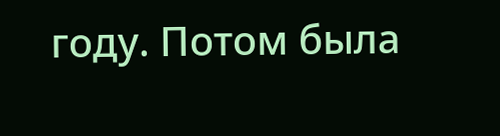году. Потом была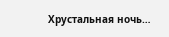Хрустальная ночь…